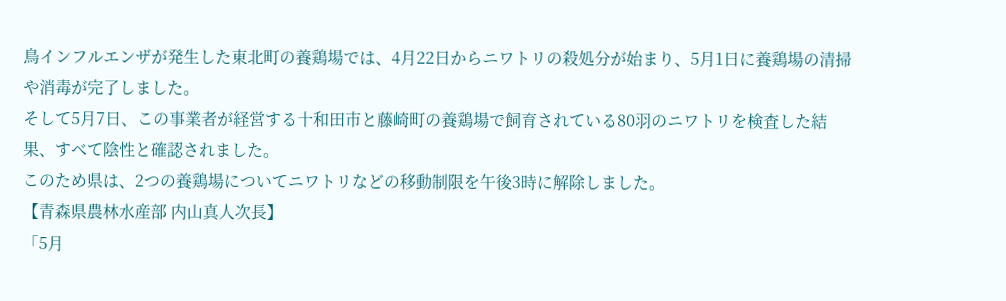鳥インフルエンザが発生した東北町の養鶏場では、4月22日からニワトリの殺処分が始まり、5月1日に養鶏場の清掃や消毒が完了しました。
そして5月7日、この事業者が経営する十和田市と藤崎町の養鶏場で飼育されている80羽のニワトリを検査した結果、すべて陰性と確認されました。
このため県は、2つの養鶏場についてニワトリなどの移動制限を午後3時に解除しました。
【青森県農林水産部 内山真人次長】
「5月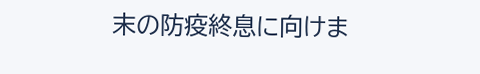末の防疫終息に向けま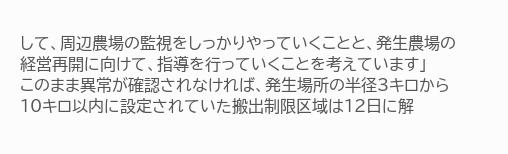して、周辺農場の監視をしっかりやっていくことと、発生農場の経営再開に向けて、指導を行っていくことを考えています」
このまま異常が確認されなければ、発生場所の半径3キロから10キロ以内に設定されていた搬出制限区域は12日に解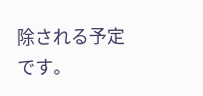除される予定です。